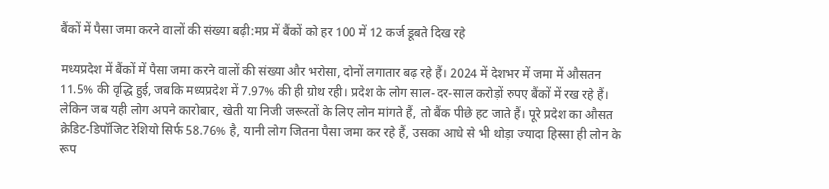बैंकों में पैसा जमा करने वालों की संख्या बढ़ी:मप्र में बैंकों को हर 100 में 12 कर्ज डूबते दिख रहे

मध्यप्रदेश में बैंकों में पैसा जमा करने वालों की संख्या और भरोसा, दोनों लगातार बढ़ रहे हैं। 2024 में देशभर में जमा में औसतन 11.5% की वृद्धि हुई, जबकि मध्यप्रदेश में 7.97% की ही ग्रोथ रही। प्रदेश के लोग साल-दर-साल करोड़ों रुपए बैंकों में रख रहे हैं। लेकिन जब यही लोग अपने कारोबार, खेती या निजी जरूरतों के लिए लोन मांगते हैं, तो बैंक पीछे हट जाते हैं। पूरे प्रदेश का औसत क्रेडिट-डिपॉजिट रेशियो सिर्फ 58.76% है, यानी लोग जितना पैसा जमा कर रहे हैं, उसका आधे से भी थोड़ा ज्यादा हिस्सा ही लोन के रूप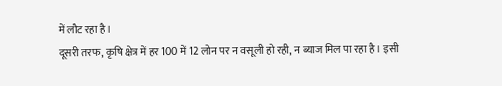में लौट रहा है।
दूसरी तरफ, कृषि क्षेत्र में हर 100 में 12 लोन पर न वसूली हो रही, न ब्याज मिल पा रहा है। इसी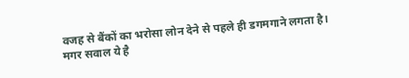वजह से बैंकों का भरोसा लोन देने से पहले ही डगमगाने लगता है। मगर सवाल ये है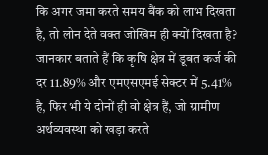कि अगर जमा करते समय बैंक को लाभ दिखता है, तो लोन देते वक्त जोखिम ही क्यों दिखता है? जानकार बताते हैं कि कृषि क्षेत्र में डूबत कर्ज की दर 11.89% और एमएसएमई सेक्टर में 5.41% है, फिर भी ये दोनों ही वो क्षेत्र हैं, जो ग्रामीण अर्थव्यवस्था को खड़ा करते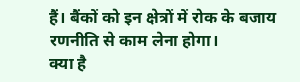हैं। बैंकों को इन क्षेत्रों में रोक के बजाय रणनीति से काम लेना होगा।
क्या है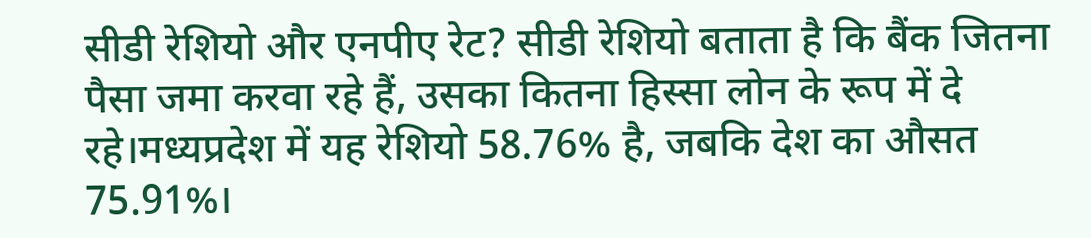सीडी रेशियो और एनपीए रेट? सीडी रेशियो बताता है कि बैंक जितना पैसा जमा करवा रहे हैं, उसका कितना हिस्सा लोन के रूप में दे रहे।मध्यप्रदेश में यह रेशियो 58.76% है, जबकि देश का औसत 75.91%।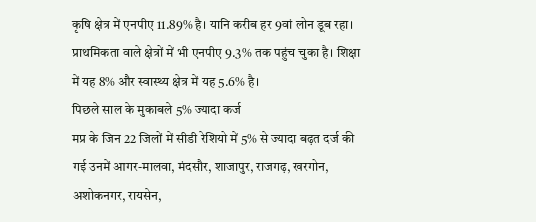कृषि क्षेत्र में एनपीए 11.89% है। यानि करीब हर 9वां लोन डूब रहा। प्राथमिकता वाले क्षेत्रों में भी एनपीए 9.3% तक पहुंच चुका है। शिक्षा में यह 8% और स्वास्थ्य क्षेत्र में यह 5.6% है।
पिछले साल के मुकाबले 5% ज्यादा कर्ज
मप्र के जिन 22 जिलों में सीडी रेशियो में 5% से ज्यादा बढ़त दर्ज की गई उनमें आगर-मालवा, मंदसौर, शाजापुर, राजगढ़, खरगोन, अशोकनगर, रायसेन,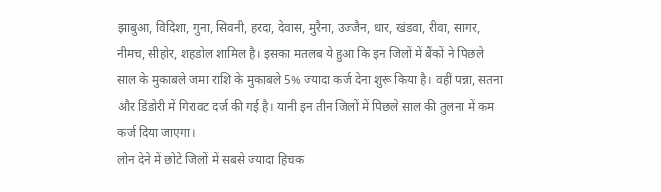झाबुआ, विदिशा, गुना, सिवनी, हरदा, देवास, मुरैना, उज्जैन, धार, खंडवा, रीवा, सागर, नीमच, सीहोर, शहडोल शामिल है। इसका मतलब ये हुआ कि इन जिलों में बैंकों ने पिछले साल के मुकाबले जमा राशि के मुकाबले 5% ज्यादा कर्ज देना शुरू किया है। वहीं पन्ना, सतना और डिंडोरी में गिरावट दर्ज की गई है। यानी इन तीन जिलों में पिछले साल की तुलना में कम कर्ज दिया जाएगा।
लोन देने में छोटे जिलों में सबसे ज्यादा हिचक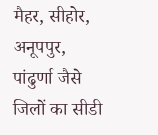मैहर, सीहोर, अनूपपुर, पांढुर्णा जैसे जिलों का सीडी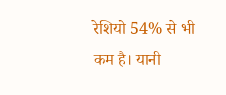रेशियो 54% से भी कम है। यानी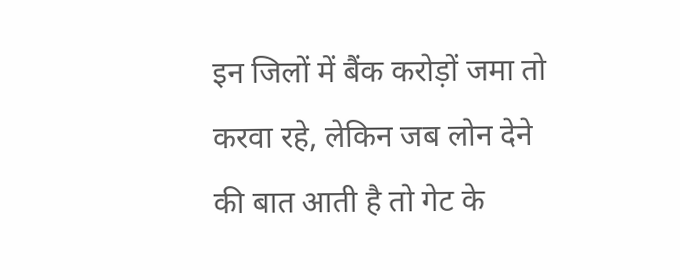इन जिलों में बैंक करोड़ों जमा तो करवा रहे, लेकिन जब लोन देने की बात आती है तो गेट के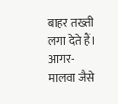बाहर तख्ती लगा देते हैं। आगर- मालवा जैसे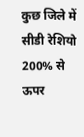कुछ जिले में सीडी रेशियो 200% से ऊपर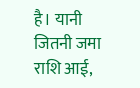है। यानी जितनी जमा राशि आई,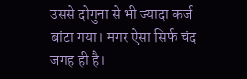उससे दोगुना से भी ज्यादा कर्ज बांटा गया। मगर ऐसा सिर्फ चंद जगह ही है।